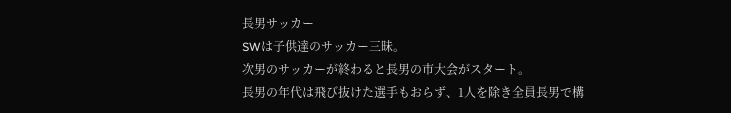長男サッカー
SWは子供達のサッカー三昧。
次男のサッカーが終わると長男の市大会がスタート。
長男の年代は飛び抜けた選手もおらず、1人を除き全員長男で構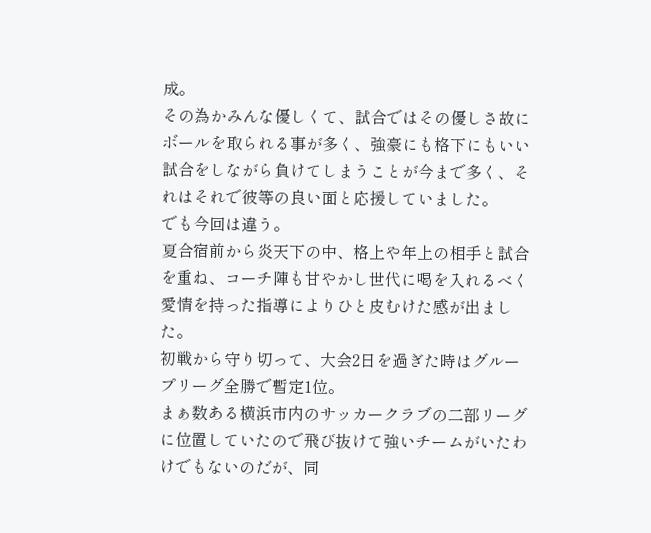成。
その為かみんな優しくて、試合ではその優しさ故にボールを取られる事が多く、強豪にも格下にもいい試合をしながら負けてしまうことが今まで多く、それはそれで彼等の良い面と応援していました。
でも今回は違う。
夏合宿前から炎天下の中、格上や年上の相手と試合を重ね、コーチ陣も甘やかし世代に喝を入れるべく愛情を持った指導によりひと皮むけた感が出ました。
初戦から守り切って、大会2日を過ぎた時はグループリーグ全勝で暫定1位。
まぁ数ある横浜市内のサッカークラブの二部リーグに位置していたので飛び抜けて強いチームがいたわけでもないのだが、同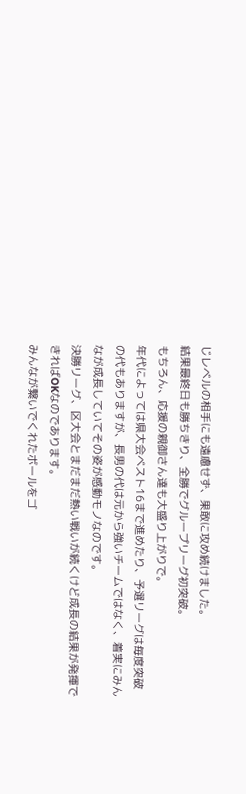じレベルの相手にも遠慮せず、果敢に攻め続けました。
結果最終日も勝ちきり、全勝でグループリーグ初突破。
もちろん、応援の親御さん達も大盛り上がりで。
年代によっては県大会ベスト16まで進めたり、予選リーグは毎度突破の代もありますが、長男の代は元から強いチームではなく、着実にみんなが成長していてその姿が感動モノなのです。
決勝リーグ、区大会とまだまだ熱い戦いが続くけど成長の結果が発揮できればOKなのであります。
みんなが繋いでくれたボールをゴ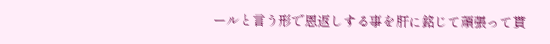ールと言う形で恩返しする事を肝に銘じて頑張って貰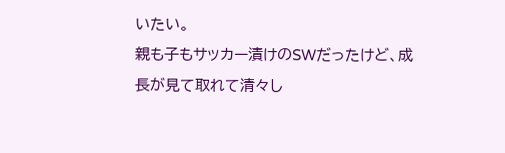いたい。
親も子もサッカー漬けのSWだったけど、成長が見て取れて清々し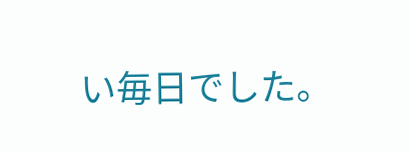い毎日でした。